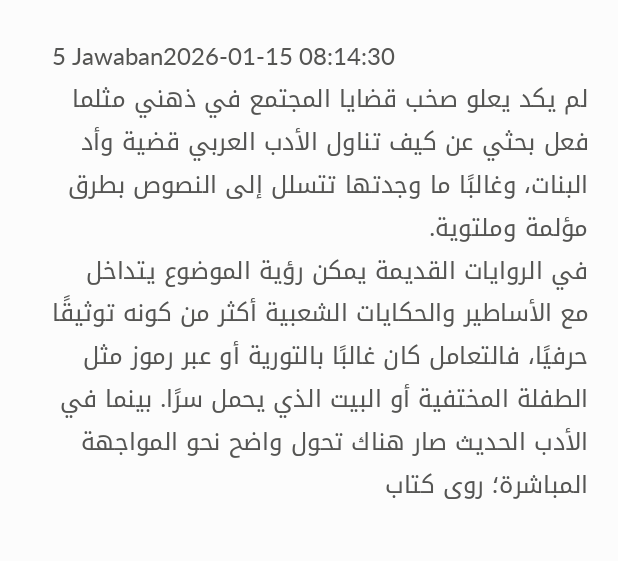5 Jawaban2026-01-15 08:14:30
لم يكد يعلو صخب قضايا المجتمع في ذهني مثلما فعل بحثي عن كيف تناول الأدب العربي قضية وأد البنات، وغالبًا ما وجدتها تتسلل إلى النصوص بطرق مؤلمة وملتوية.
في الروايات القديمة يمكن رؤية الموضوع يتداخل مع الأساطير والحكايات الشعبية أكثر من كونه توثيقًا حرفيًا، فالتعامل كان غالبًا بالتورية أو عبر رموز مثل الطفلة المختفية أو البيت الذي يحمل سرًا. بينما في الأدب الحديث صار هناك تحول واضح نحو المواجهة المباشرة؛ روى كتاب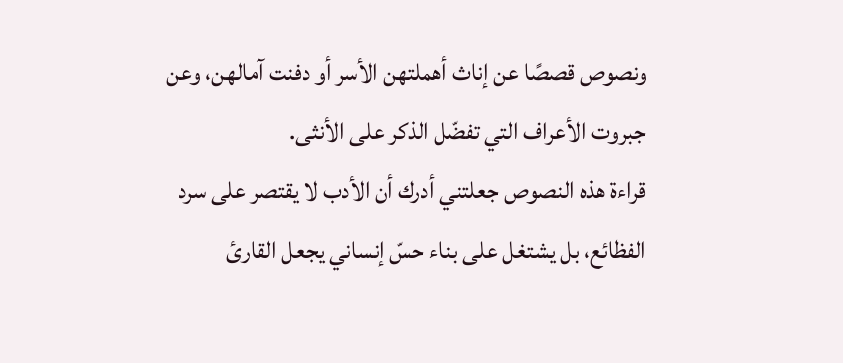ونصوص قصصًا عن إناث أهملتهن الأسر أو دفنت آمالهن، وعن جبروت الأعراف التي تفضّل الذكر على الأنثى.
قراءة هذه النصوص جعلتني أدرك أن الأدب لا يقتصر على سرد الفظائع، بل يشتغل على بناء حسّ إنساني يجعل القارئ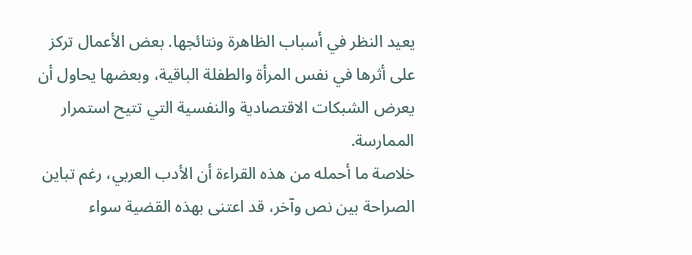يعيد النظر في أسباب الظاهرة ونتائجها. بعض الأعمال تركز على أثرها في نفس المرأة والطفلة الباقية، وبعضها يحاول أن يعرض الشبكات الاقتصادية والنفسية التي تتيح استمرار الممارسة.
خلاصة ما أحمله من هذه القراءة أن الأدب العربي، رغم تباين الصراحة بين نص وآخر، قد اعتنى بهذه القضية سواء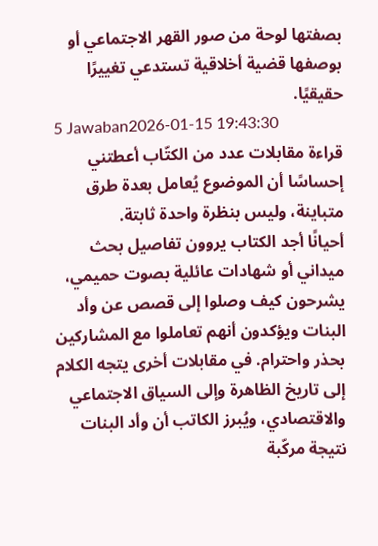بصفتها لوحة من صور القهر الاجتماعي أو بوصفها قضية أخلاقية تستدعي تغييرًا حقيقيًا.
5 Jawaban2026-01-15 19:43:30
قراءة مقابلات عدد من الكتّاب أعطتني إحساسًا أن الموضوع يُعامل بعدة طرق متباينة، وليس بنظرة واحدة ثابتة.
أحيانًا أجد الكتاب يروون تفاصيل بحث ميداني أو شهادات عائلية بصوت حميمي، يشرحون كيف وصلوا إلى قصص عن وأد البنات ويؤكدون أنهم تعاملوا مع المشاركين بحذر واحترام. في مقابلات أخرى يتجه الكلام إلى تاريخ الظاهرة وإلى السياق الاجتماعي والاقتصادي، ويُبرز الكاتب أن وأد البنات نتيجة مركّبة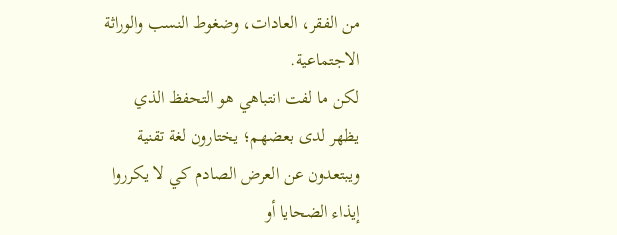من الفقر، العادات، وضغوط النسب والوراثة الاجتماعية.
لكن ما لفت انتباهي هو التحفظ الذي يظهر لدى بعضهم؛ يختارون لغة تقنية ويبتعدون عن العرض الصادم كي لا يكرروا إيذاء الضحايا أو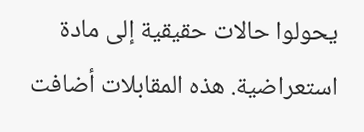يحولوا حالات حقيقية إلى مادة استعراضية. هذه المقابلات أضافت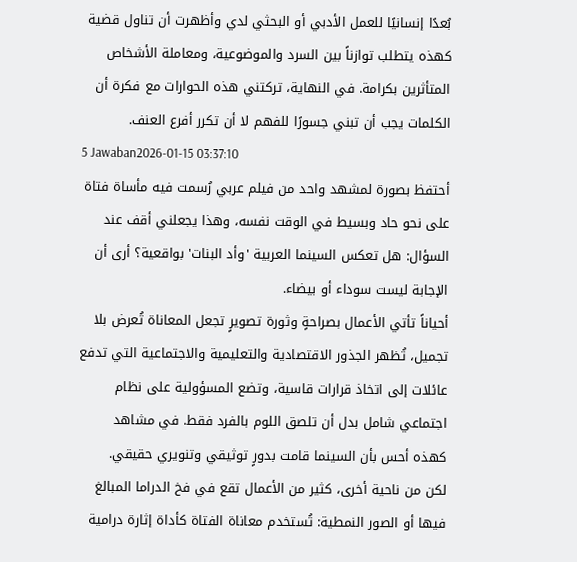بُعدًا إنسانيًا للعمل الأدبي أو البحثي لدي وأظهرت أن تناول قضية كهذه يتطلب توازناً بين السرد والموضوعية، ومعاملة الأشخاص المتأثرين بكرامة. في النهاية، تركتني هذه الحوارات مع فكرة أن الكلمات يجب أن تبني جسورًا للفهم لا أن تكرر أفرع العنف.
5 Jawaban2026-01-15 03:37:10
أحتفظ بصورة لمشهد واحد من فيلم عربي رُسمت فيه مأساة فتاة على نحو حاد وبسيط في الوقت نفسه، وهذا يجعلني أقف عند السؤال: هل تعكس السينما العربية 'وأد البنات' بواقعية؟ أرى أن الإجابة ليست سوداء أو بيضاء.
أحياناً تأتي الأعمال بصراحةٍ وثورة تصويرٍ تجعل المعاناة تُعرض بلا تجميل، تُظهر الجذور الاقتصادية والتعليمية والاجتماعية التي تدفع عائلات إلى اتخاذ قرارات قاسية، وتضع المسؤولية على نظام اجتماعي شامل بدل أن تلصق اللوم بالفرد فقط. في مشاهد كهذه أحس بأن السينما قامت بدورٍ توثيقي وتنويري حقيقي.
لكن من ناحية أخرى، كثير من الأعمال تقع في فخ الدراما المبالغ فيها أو الصور النمطية: تُستخدم معاناة الفتاة كأداة إثارة درامية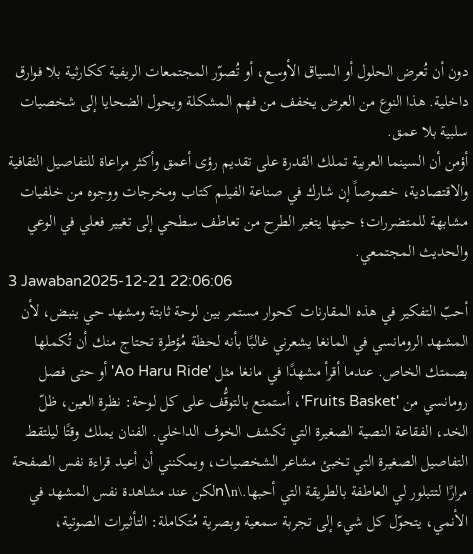دون أن تُعرض الحلول أو السياق الأوسع، أو تُصوّر المجتمعات الريفية ككارثية بلا فوارق داخلية. هذا النوع من العرض يخفف من فهم المشكلة ويحول الضحايا إلى شخصيات سلبية بلا عمق.
أؤمن أن السينما العربية تملك القدرة على تقديم رؤى أعمق وأكثر مراعاة للتفاصيل الثقافية والاقتصادية، خصوصاً إن شارك في صناعة الفيلم كتاب ومخرجات ووجوه من خلفيات مشابهة للمتضررات؛ حينها يتغير الطرح من تعاطف سطحي إلى تغيير فعلي في الوعي والحديث المجتمعي.
3 Jawaban2025-12-21 22:06:06
أحبّ التفكير في هذه المقارنات كحوار مستمر بين لوحة ثابتة ومشهد حي ينبض، لأن المشهد الرومانسي في المانغا يشعرني غالبًا بأنه لحظة مُؤطرة تحتاج منك أن تُكملها بصمتك الخاص. عندما أقرأ مشهدًا في مانغا مثل 'Ao Haru Ride' أو حتى فصل رومانسي من 'Fruits Basket'، أستمتع بالتوقُّف على كل لوحة: نظرة العين، ظلّ الخد، الفقاعة النصية الصغيرة التي تكشف الخوف الداخلي. الفنان يملك وقتًا ليلتقط التفاصيل الصغيرة التي تخبئ مشاعر الشخصيات، ويمكنني أن أعيد قراءة نفس الصفحة مرارًا لتتبلور لي العاطفة بالطريقة التي أحبها.\n\nلكن عند مشاهدة نفس المشهد في الأنمي، يتحوّل كل شيء إلى تجربة سمعية وبصرية مُتكاملة: التأثيرات الصوتية،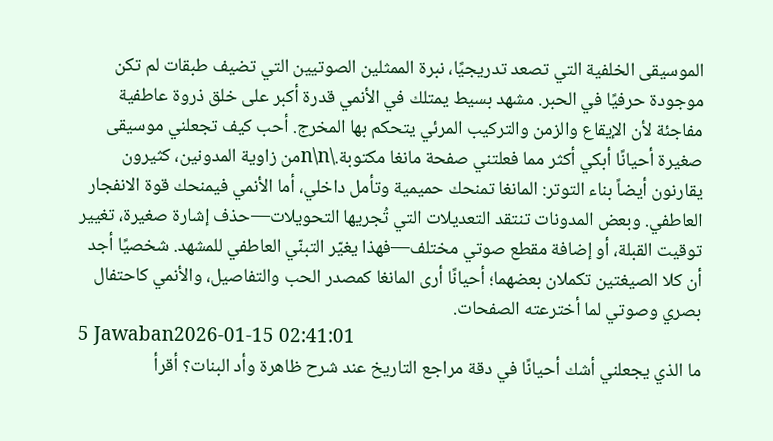الموسيقى الخلفية التي تصعد تدريجيًا، نبرة الممثلين الصوتيين التي تضيف طبقات لم تكن موجودة حرفيًا في الحبر. مشهد بسيط يمتلك في الأنمي قدرة أكبر على خلق ذروة عاطفية مفاجئة لأن الإيقاع والزمن والتركيب المرئي يتحكم بها المخرج. أحب كيف تجعلني موسيقى صغيرة أحيانًا أبكي أكثر مما فعلتني صفحة مانغا مكتوبة.\n\nمن زاوية المدونين، كثيرون يقارنون أيضاً بناء التوتر: المانغا تمنحك حميمية وتأمل داخلي، أما الأنمي فيمنحك قوة الانفجار العاطفي. وبعض المدونات تنتقد التعديلات التي تُجريها التحويلات—حذف إشارة صغيرة، تغيير توقيت القبلة، أو إضافة مقطع صوتي مختلف—فهذا يغيّر التبنّي العاطفي للمشهد. شخصيًا أجد أن كلا الصيغتين تكملان بعضهما؛ أحيانًا أرى المانغا كمصدر الحب والتفاصيل، والأنمي كاحتفال بصري وصوتي لما أخترعته الصفحات.
5 Jawaban2026-01-15 02:41:01
ما الذي يجعلني أشك أحيانًا في دقة مراجع التاريخ عند شرح ظاهرة وأد البنات؟ أقرأ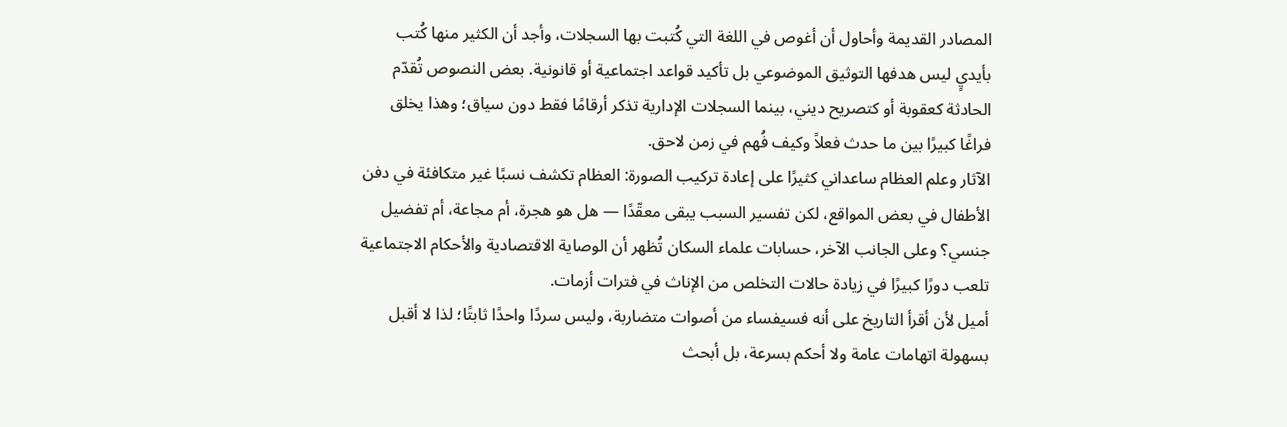المصادر القديمة وأحاول أن أغوص في اللغة التي كُتبت بها السجلات، وأجد أن الكثير منها كُتب بأيديٍ ليس هدفها التوثيق الموضوعي بل تأكيد قواعد اجتماعية أو قانونية. بعض النصوص تُقدّم الحادثة كعقوبة أو كتصريح ديني، بينما السجلات الإدارية تذكر أرقامًا فقط دون سياق؛ وهذا يخلق فراغًا كبيرًا بين ما حدث فعلاً وكيف فُهم في زمن لاحق.
الآثار وعلم العظام ساعداني كثيرًا على إعادة تركيب الصورة: العظام تكشف نسبًا غير متكافئة في دفن الأطفال في بعض المواقع، لكن تفسير السبب يبقى معقّدًا — هل هو هجرة، أم مجاعة، أم تفضيل جنسي؟ وعلى الجانب الآخر، حسابات علماء السكان تُظهر أن الوصاية الاقتصادية والأحكام الاجتماعية تلعب دورًا كبيرًا في زيادة حالات التخلص من الإناث في فترات أزمات.
أميل لأن أقرأ التاريخ على أنه فسيفساء من أصوات متضاربة، وليس سردًا واحدًا ثابتًا؛ لذا لا أقبل بسهولة اتهامات عامة ولا أحكم بسرعة، بل أبحث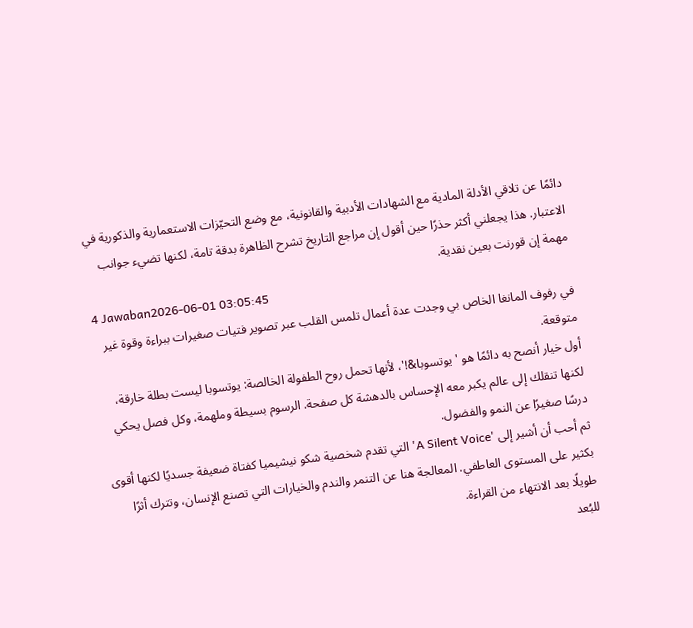دائمًا عن تلاقي الأدلة المادية مع الشهادات الأدبية والقانونية، مع وضع التحيّزات الاستعمارية والذكورية في الاعتبار. هذا يجعلني أكثر حذرًا حين أقول إن مراجع التاريخ تشرح الظاهرة بدقة تامة، لكنها تضيء جوانب مهمة إن قورنت بعين نقدية.
4 Jawaban2026-06-01 03:05:45
في رفوف المانغا الخاص بي وجدت عدة أعمال تلمس القلب عبر تصوير فتيات صغيرات ببراءة وقوة غير متوقعة.
أول خيار أنصح به دائمًا هو 'يوتسوبا&!'، لأنها تحمل روح الطفولة الخالصة: يوتسوبا ليست بطلة خارقة، لكنها تنقلك إلى عالم يكبر معه الإحساس بالدهشة كل صفحة. الرسوم بسيطة وملهمة، وكل فصل يحكي درسًا صغيرًا عن النمو والفضول.
ثم أحب أن أشير إلى 'A Silent Voice' التي تقدم شخصية شكو نيشيميا كفتاة ضعيفة جسديًا لكنها أقوى بكثير على المستوى العاطفي. المعالجة هنا عن التنمر والندم والخيارات التي تصنع الإنسان، وتترك أثرًا طويلًا بعد الانتهاء من القراءة.
للبُعد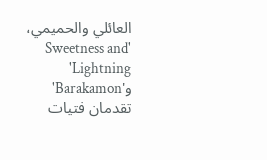العائلي والحميمي، 'Sweetness and Lightning' و'Barakamon' تقدمان فتيات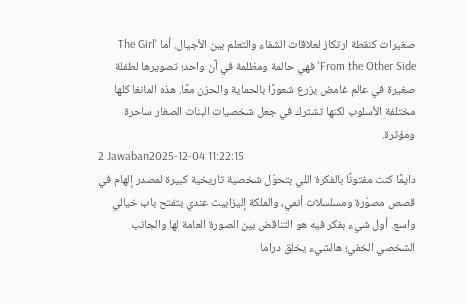صغيرات كنقطة ارتكاز لعلاقات الشفاء والتعلم بين الأجيال. أما 'The Girl From the Other Side' فهي حالمة ومظلمة في آن واحد؛ تصويرها لطفلة صغيرة في عالم غامض يزرع شعورًا بالحماية والحزن معًا. هذه المانغا كلها مختلفة الأسلوب لكنها تشترك في جعل شخصيات البنات الصغار ساحرة ومؤثرة.
2 Jawaban2025-12-04 11:22:15
دايمًا كنت مفتونًا بالفكرة اللي بتحوّل شخصية تاريخية كبيرة لمصدر إلهام في قصص مصوّرة ومسلسلات أنمي، والملكة إليزابيث عندي بتفتح باب خيالي واسع. أول شيء بفكر فيه هو التناقض بين الصورة العامة لها والجانب الشخصي الخفي؛ هالشيء يخلق دراما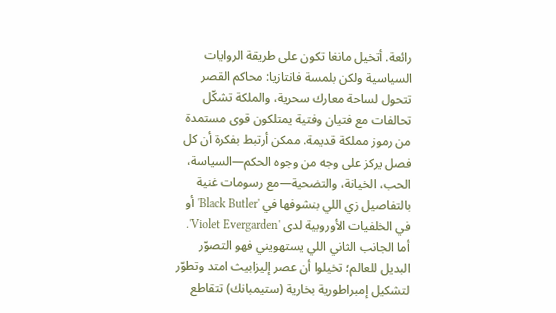رائعة. أتخيل مانغا تكون على طريقة الروايات السياسية ولكن بلمسة فانتازيا: محاكم القصر تتحول لساحة معارك سحرية، والملكة تشكّل تحالفات مع فتيان وفتية يمتلكون قوى مستمدة من رموز مملكة قديمة. ممكن أرتبط بفكرة أن كل فصل يركز على وجه من وجوه الحكم—السياسة، الحب، الخيانة، والتضحية—مع رسومات غنية بالتفاصيل زي اللي بنشوفها في 'Black Butler' أو في الخلفيات الأوروبية لدى 'Violet Evergarden'.
أما الجانب الثاني اللي يستهويني فهو التصوّر البديل للعالم؛ تخيلوا أن عصر إليزابيث امتد وتطوّر لتشكيل إمبراطورية بخارية (ستيمبانك) تتقاطع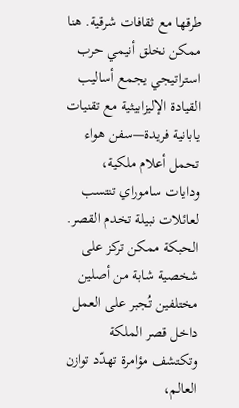طرقها مع ثقافات شرقية. هنا ممكن نخلق أنيمي حرب استراتيجي يجمع أساليب القيادة الإليزابيثية مع تقنيات يابانية فريدة—سفن هواء تحمل أعلام ملكية، ودايات ساموراي تنتسب لعائلات نبيلة تخدم القصر. الحبكة ممكن تركز على شخصية شابة من أصلين مختلفين تُجبر على العمل داخل قصر الملكة وتكتشف مؤامرة تهدّد توازن العالم،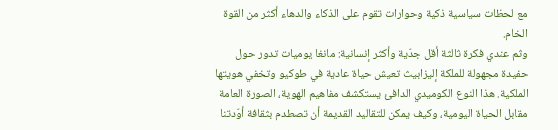مع لحظات سياسية ذكية وحوارات تقوم على الذكاء والدهاء أكثر من القوة الخام.
وثم عندي فكرة ثالثة أقل جدّية وأكثر إنسانية: مانغا يوميات تدور حول حفيدة مجهولة للملكة إليزابيث تعيش حياة عادية في طوكيو وتخفي هويتها الملكية. هذا النوع الكوميدي الدافئ يستكشف مفاهيم الهوية، الصورة العامة مقابل الحياة اليومية، وكيف يمكن للتقاليد القديمة أن تصطدم بثقافة أوّدتنا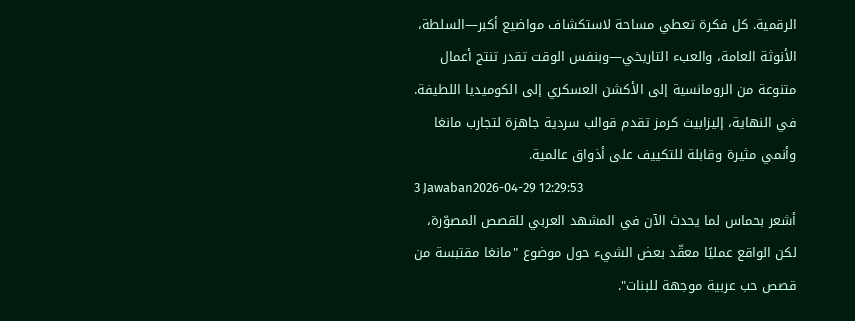الرقمية. كل فكرة تعطي مساحة لاستكشاف مواضيع أكبر—السلطة، الأنوثة العامة، والعبء التاريخي—وبنفس الوقت تقدر تنتج أعمال متنوعة من الرومانسية إلى الأكشن العسكري إلى الكوميديا اللطيفة. في النهاية، إليزابيث كرمز تقدم قوالب سردية جاهزة لتجارب مانغا وأنمي مثيرة وقابلة للتكييف على أذواق عالمية.
3 Jawaban2026-04-29 12:29:53
أشعر بحماس لما يحدث الآن في المشهد العربي للقصص المصوّرة، لكن الواقع عمليًا معقّد بعض الشيء حول موضوع "مانغا مقتبسة من قصص حب عربية موجهة للبنات".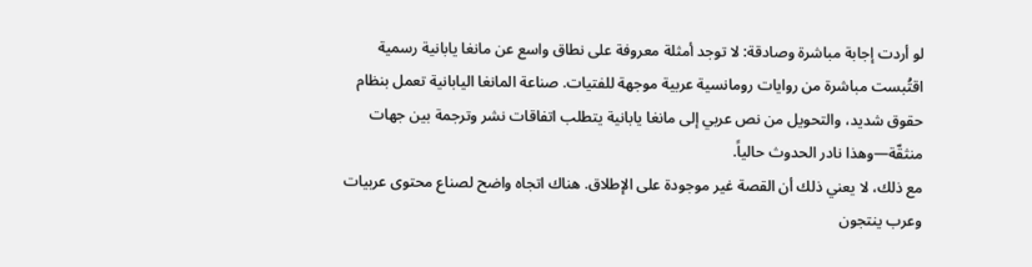لو أردت إجابة مباشرة وصادقة: لا توجد أمثلة معروفة على نطاق واسع عن مانغا يابانية رسمية اقتُبست مباشرة من روايات رومانسية عربية موجهة للفتيات. صناعة المانغا اليابانية تعمل بنظام حقوق شديد، والتحويل من نص عربي إلى مانغا يابانية يتطلب اتفاقات نشر وترجمة بين جهات منثقّة—وهذا نادر الحدوث حالياً.
مع ذلك، لا يعني ذلك أن القصة غير موجودة على الإطلاق. هناك اتجاه واضح لصناع محتوى عربيات وعرب ينتجون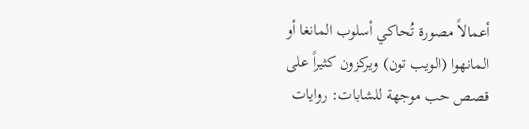أعمالاً مصورة تُحاكي أسلوب المانغا أو المانهوا (الويب تون) ويركزون كثيراً على قصص حب موجهة للشابات: روايات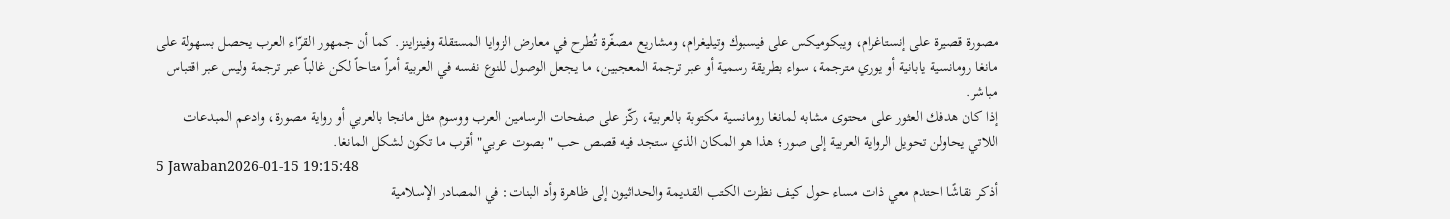مصورة قصيرة على إنستاغرام، ويبكوميكس على فيسبوك وتيليغرام، ومشاريع مصغّرة تُطرح في معارض الزوايا المستقلة وفينزاينز. كما أن جمهور القرّاء العرب يحصل بسهولة على مانغا رومانسية يابانية أو يوري مترجمة، سواء بطريقة رسمية أو عبر ترجمة المعجبين، ما يجعل الوصول للنوع نفسه في العربية أمراً متاحاً لكن غالباً عبر ترجمة وليس عبر اقتباس مباشر.
إذا كان هدفك العثور على محتوى مشابه لمانغا رومانسية مكتوبة بالعربية، ركّز على صفحات الرسامين العرب ووسوم مثل مانجا بالعربي أو رواية مصورة، وادعم المبدعات اللاتي يحاولن تحويل الرواية العربية إلى صور؛ هذا هو المكان الذي ستجد فيه قصص حب "بصوت عربي" أقرب ما تكون لشكل المانغا.
5 Jawaban2026-01-15 19:15:48
أذكر نقاشًا احتدم معي ذات مساء حول كيف نظرت الكتب القديمة والحداثيون إلى ظاهرة وأد البنات: في المصادر الإسلامية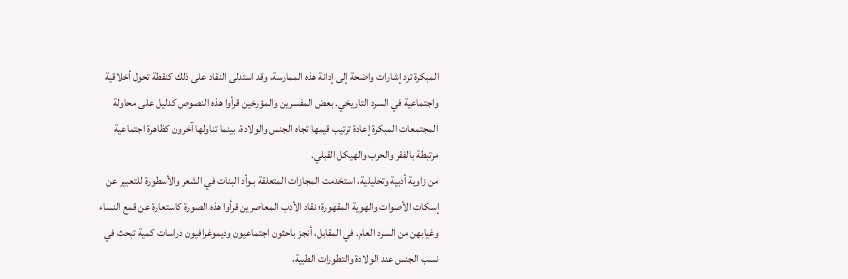المبكرة ترد إشارات واضحة إلى إدانة هذه الممارسة، وقد استدلى النقاد على ذلك كنقطة تحول أخلاقية واجتماعية في السرد التاريخي. بعض المفسرين والمؤرخين قرأوا هذه النصوص كدليل على محاولة المجتمعات المبكرة إعادة ترتيب قيمها تجاه الجنس والولادة، بينما تناولها آخرون كظاهرة اجتماعية مرتبطة بالفقر والحرب والهيكل القبلي.
من زاوية أدبية وتحليلية، استخدمت المجازات المتعلقة بـوأد البنات في الشعر والأسطورة للتعبير عن إسكات الأصوات والهوية المقهورة؛ نقاد الأدب المعاصرين قرأوا هذه الصورة كاستعارة عن قمع النساء وغيابهن من السرد العام. في المقابل، أنجز باحثون اجتماعيون وديموغرافيون دراسات كمية تبحث في نسب الجنس عند الولادة والتطورات الطبية،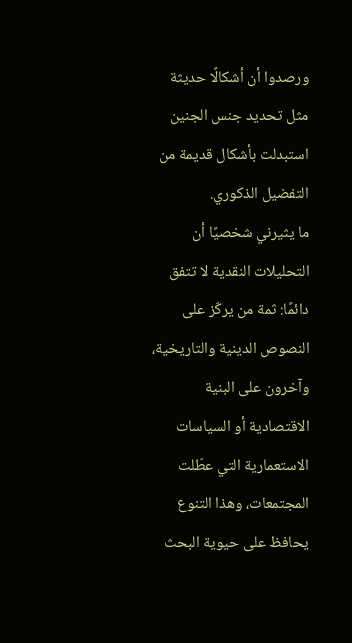ورصدوا أن أشكالًا حديثة مثل تحديد جنس الجنين استبدلت بأشكال قديمة من التفضيل الذكوري.
ما يثيرني شخصيًا أن التحليلات النقدية لا تتفق دائمًا: ثمة من يركّز على النصوص الدينية والتاريخية، وآخرون على البنية الاقتصادية أو السياسات الاستعمارية التي عطّلت المجتمعات، وهذا التنوع يحافظ على حيوية البحث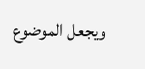ويجعل الموضوع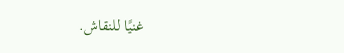غنيًا للنقاش.